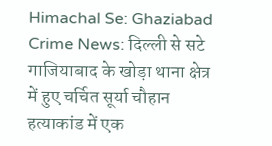Himachal Se: Ghaziabad Crime News: दिल्ली से सटे गाजियाबाद के खोड़ा थाना क्षेत्र में हुए चर्चित सूर्या चौहान हत्याकांड में एक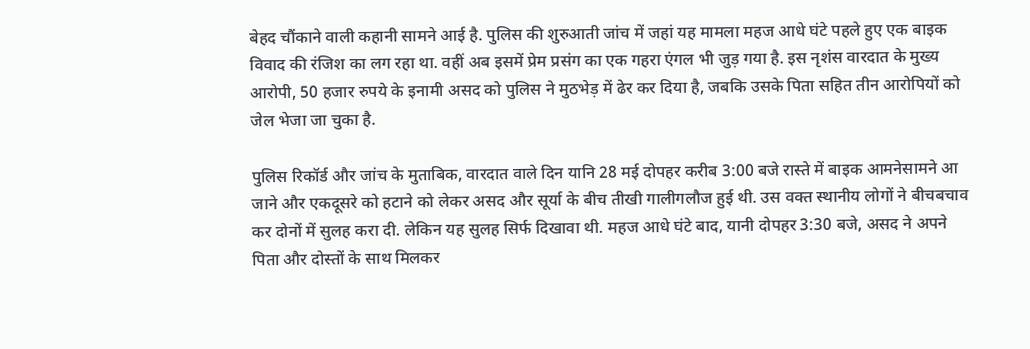बेहद चौंकाने वाली कहानी सामने आई है. पुलिस की शुरुआती जांच में जहां यह मामला महज आधे घंटे पहले हुए एक बाइक विवाद की रंजिश का लग रहा था. वहीं अब इसमें प्रेम प्रसंग का एक गहरा एंगल भी जुड़ गया है. इस नृशंस वारदात के मुख्य आरोपी, 50 हजार रुपये के इनामी असद को पुलिस ने मुठभेड़ में ढेर कर दिया है, जबकि उसके पिता सहित तीन आरोपियों को जेल भेजा जा चुका है.

पुलिस रिकॉर्ड और जांच के मुताबिक, वारदात वाले दिन यानि 28 मई दोपहर करीब 3:00 बजे रास्ते में बाइक आमनेसामने आ जाने और एकदूसरे को हटाने को लेकर असद और सूर्या के बीच तीखी गालीगलौज हुई थी. उस वक्त स्थानीय लोगों ने बीचबचाव कर दोनों में सुलह करा दी. लेकिन यह सुलह सिर्फ दिखावा थी. महज आधे घंटे बाद, यानी दोपहर 3:30 बजे, असद ने अपने पिता और दोस्तों के साथ मिलकर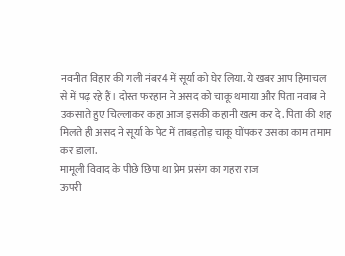नवनीत विहार की गली नंबर4 में सूर्या को घेर लिया. ये खबर आप हिमाचल से में पढ़ रहे हैं। दोस्त फरहान ने असद को चाकू थमाया और पिता नवाब ने उकसाते हुए चिल्लाकर कहा आज इसकी कहानी खत्म कर दे. पिता की शह मिलते ही असद ने सूर्या के पेट में ताबड़तोड़ चाकू घोंपकर उसका काम तमाम कर डाला.
मामूली विवाद के पीछे छिपा था प्रेम प्रसंग का गहरा राज
ऊपरी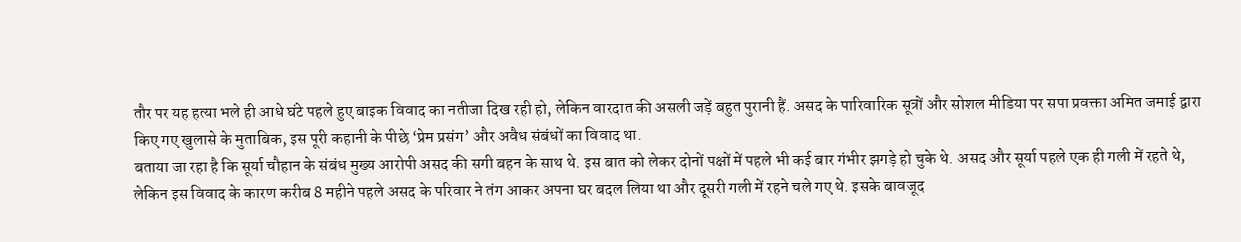तौर पर यह हत्या भले ही आधे घंटे पहले हुए बाइक विवाद का नतीजा दिख रही हो, लेकिन वारदात की असली जड़ें बहुत पुरानी हैं. असद के पारिवारिक सूत्रों और सोशल मीडिया पर सपा प्रवक्ता अमित जमाई द्वारा किए गए खुलासे के मुताबिक, इस पूरी कहानी के पीछे ‘प्रेम प्रसंग’ और अवैध संबंधों का विवाद था.
बताया जा रहा है कि सूर्या चौहान के संबंध मुख्य आरोपी असद की सगी बहन के साथ थे. इस बात को लेकर दोनों पक्षों में पहले भी कई बार गंभीर झगड़े हो चुके थे. असद और सूर्या पहले एक ही गली में रहते थे, लेकिन इस विवाद के कारण करीब 8 महीने पहले असद के परिवार ने तंग आकर अपना घर बदल लिया था और दूसरी गली में रहने चले गए थे. इसके बावजूद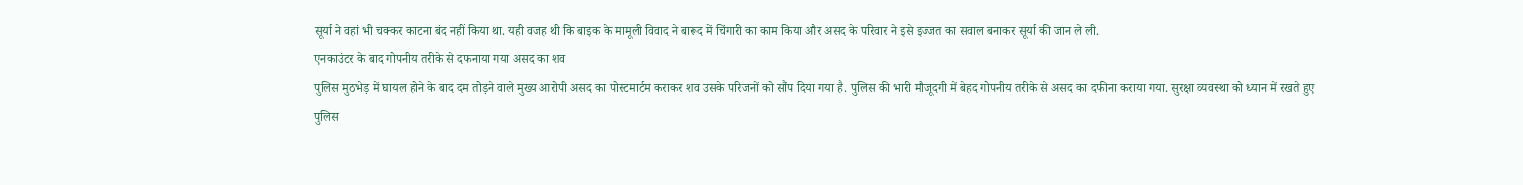सूर्या ने वहां भी चक्कर काटना बंद नहीं किया था. यही वजह थी कि बाइक के मामूली विवाद ने बारूद में चिंगारी का काम किया और असद के परिवार ने इसे इज्जत का सवाल बनाकर सूर्या की जान ले ली.
एनकाउंटर के बाद गोपनीय तरीके से दफनाया गया असद का शव
पुलिस मुठभेड़ में घायल होने के बाद दम तोड़ने वाले मुख्य आरोपी असद का पोस्टमार्टम कराकर शव उसके परिजनों को सौंप दिया गया है. पुलिस की भारी मौजूदगी में बेहद गोपनीय तरीके से असद का दफीना कराया गया. सुरक्षा व्यवस्था को ध्यान में रखते हुए पुलिस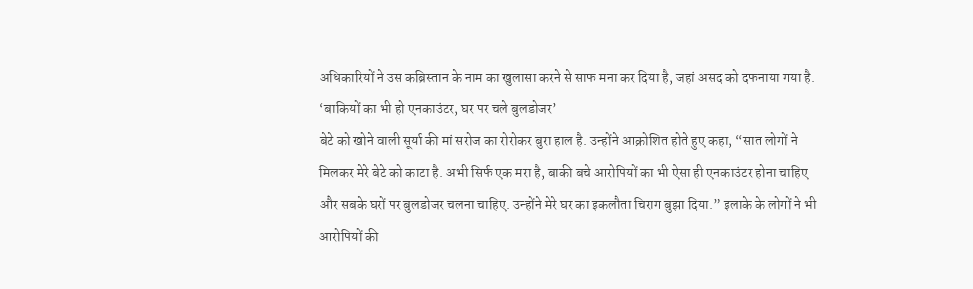अधिकारियों ने उस कब्रिस्तान के नाम का खुलासा करने से साफ मना कर दिया है, जहां असद को दफनाया गया है.
‘बाकियों का भी हो एनकाउंटर, घर पर चले बुलडोजर’
बेटे को खोने वाली सूर्या की मां सरोज का रोरोकर बुरा हाल है. उन्होंने आक्रोशित होते हुए कहा, “सात लोगों ने मिलकर मेरे बेटे को काटा है. अभी सिर्फ एक मरा है, बाकी बचे आरोपियों का भी ऐसा ही एनकाउंटर होना चाहिए और सबके घरों पर बुलडोजर चलना चाहिए. उन्होंने मेरे घर का इकलौता चिराग बुझा दिया.” इलाके के लोगों ने भी आरोपियों की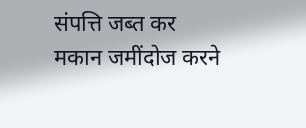संपत्ति जब्त कर मकान जमींदोज करने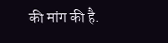की मांग की है.